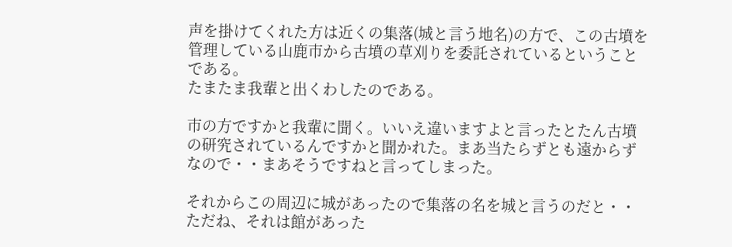声を掛けてくれた方は近くの集落(城と言う地名)の方で、この古墳を管理している山鹿市から古墳の草刈りを委託されているということである。
たまたま我輩と出くわしたのである。

市の方ですかと我輩に聞く。いいえ違いますよと言ったとたん古墳の研究されているんですかと聞かれた。まあ当たらずとも遠からずなので・・まあそうですねと言ってしまった。

それからこの周辺に城があったので集落の名を城と言うのだと・・ただね、それは館があった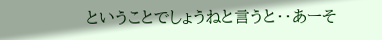ということでしょうねと言うと・・あーそ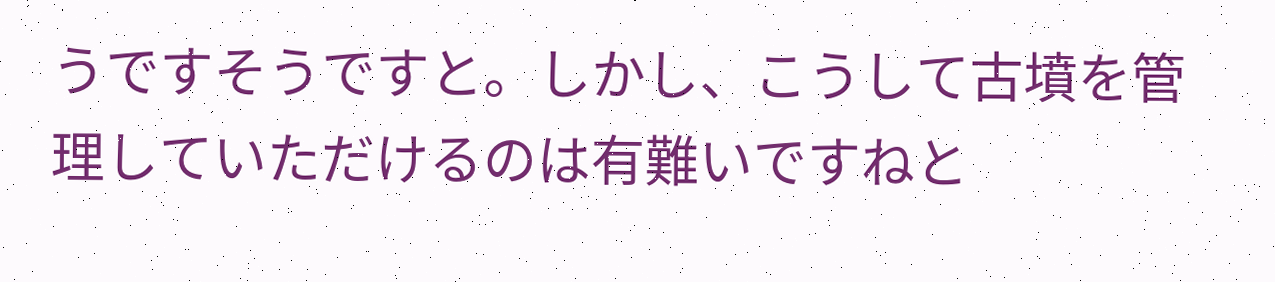うですそうですと。しかし、こうして古墳を管理していただけるのは有難いですねと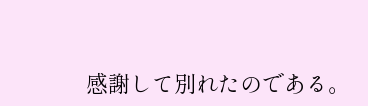感謝して別れたのである。